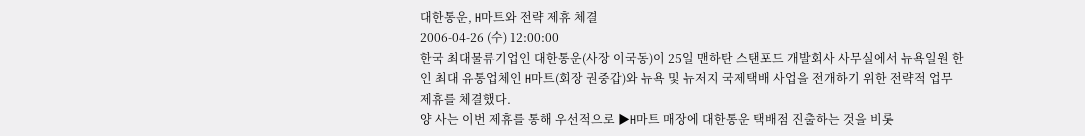대한통운, H마트와 전략 제휴 체결
2006-04-26 (수) 12:00:00
한국 최대물류기업인 대한통운(사장 이국동)이 25일 맨하탄 스탠포드 개발회사 사무실에서 뉴욕일원 한인 최대 유통업체인 H마트(회장 권중갑)와 뉴욕 및 뉴저지 국제택배 사업을 전개하기 위한 전략적 업무 제휴를 체결했다.
양 사는 이번 제휴를 통해 우선적으로 ▶H마트 매장에 대한통운 택배점 진출하는 것을 비롯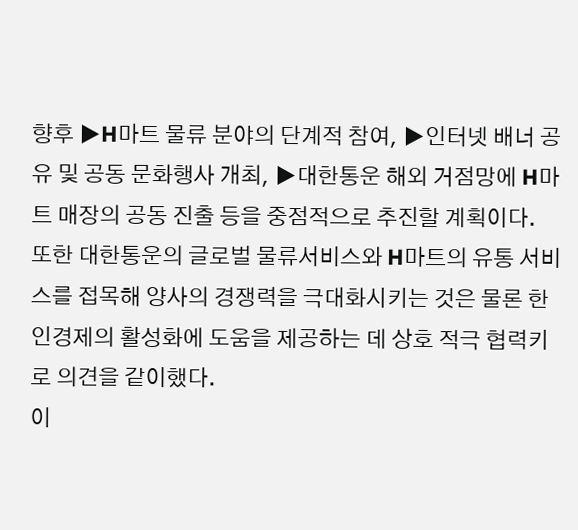향후 ▶H마트 물류 분야의 단계적 참여, ▶인터넷 배너 공유 및 공동 문화행사 개최, ▶대한통운 해외 거점망에 H마트 매장의 공동 진출 등을 중점적으로 추진할 계획이다.
또한 대한통운의 글로벌 물류서비스와 H마트의 유통 서비스를 접목해 양사의 경쟁력을 극대화시키는 것은 물론 한인경제의 활성화에 도움을 제공하는 데 상호 적극 협력키로 의견을 같이했다.
이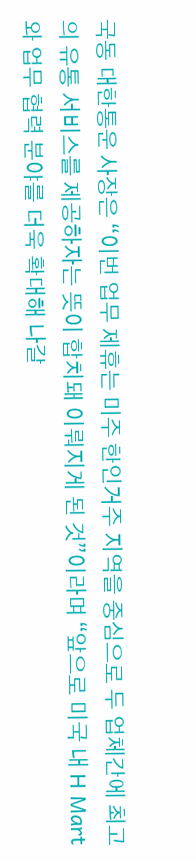국동 대한통운 사장은 “이번 업무 제휴는 미주 한인거주 지역을 중심으로 두 업체간에 최고의 유통 서비스를 제공하자는 뜻이 합치돼 이뤄지게 된 것”이라며 “앞으로 미국 내 H Mart와 업무 협력 분야를 더욱 확대해 나갈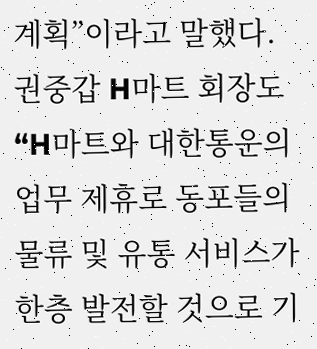계획”이라고 말했다.
권중갑 H마트 회장도 “H마트와 대한통운의 업무 제휴로 동포들의 물류 및 유통 서비스가 한층 발전할 것으로 기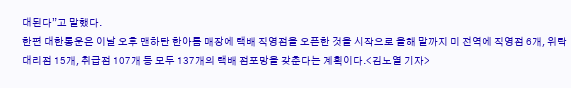대된다”고 말했다.
한편 대한통운은 이날 오후 맨하탄 한아름 매장에 택배 직영점을 오픈한 것을 시작으로 올해 말까지 미 전역에 직영점 6개, 위탁 대리점 15개, 취급점 107개 등 모두 137개의 택배 점포망을 갖춘다는 계획이다.<김노열 기자>